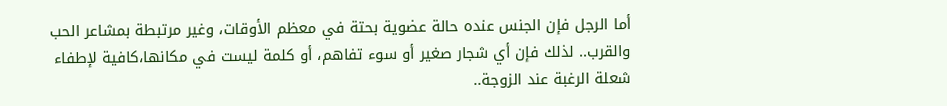أما الرجل فإن الجنس عنده حالة عضوية بحتة في معظم الأوقات، وغير مرتبطة بمشاعر الحب والقرب.. لذلك فإن أي شجار صغير أو سوء تفاهم، أو كلمة ليست في مكانها،كافية لإطفاء شعلة الرغبة عند الزوجة..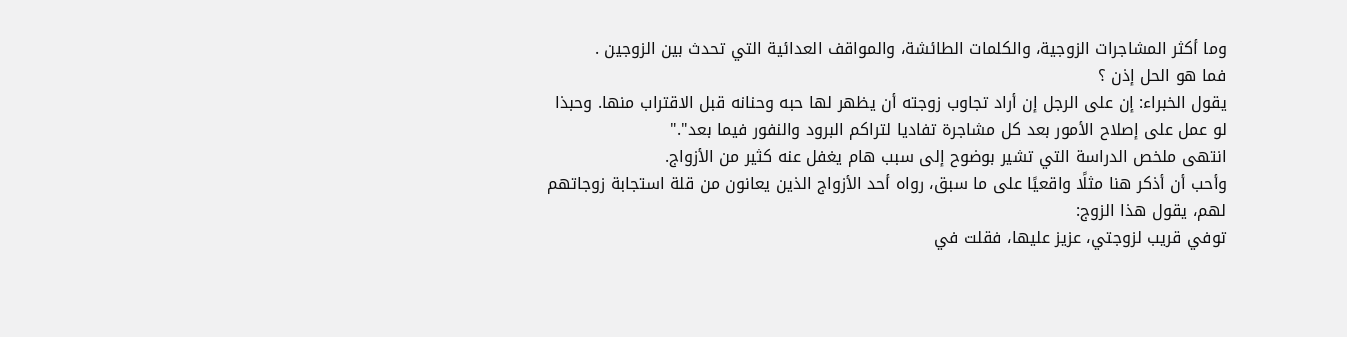وما أكثر المشاجرات الزوجية، والكلمات الطائشة، والمواقف العدائية التي تحدث بين الزوجين .
فما هو الحل إذن ؟
يقول الخبراء: إن على الرجل إن أراد تجاوب زوجته أن يظهر لها حبه وحنانه قبل الاقتراب منها. وحبذا لو عمل على إصلاح الأمور بعد كل مشاجرة تفاديا لتراكم البرود والنفور فيما بعد"."
انتهى ملخص الدراسة التي تشير بوضوح إلى سبب هام يغفل عنه كثير من الأزواج.
وأحب أن أذكر هنا مثلًا واقعيًا على ما سبق، رواه أحد الأزواج الذين يعانون من قلة استجابة زوجاتهم لهم، يقول هذا الزوج:
توفي قريب لزوجتي، عزيز عليها، فقلت في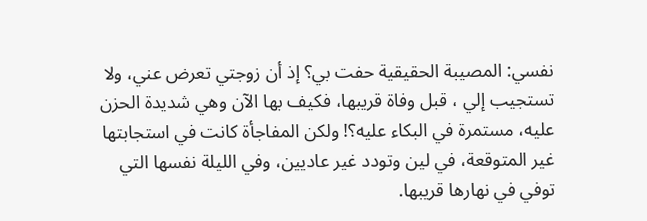نفسي: المصيبة الحقيقية حفت بي؟ إذ أن زوجتي تعرض عني، ولا تستجيب إلي ، قبل وفاة قريبها، فكيف بها الآن وهي شديدة الحزن عليه، مستمرة في البكاء عليه؟! ولكن المفاجأة كانت في استجابتها غير المتوقعة، في لين وتودد غير عاديين، وفي الليلة نفسها التي توفي في نهارها قريبها.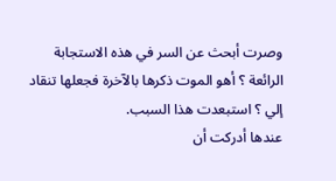وصرت أبحث عن السر في هذه الاستجابة الرائعة ؟ أهو الموت ذكرها بالآخرة فجعلها تنقاد إلي ؟ استبعدت هذا السبب.
عندها أدركت أن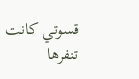قسوتي كانت تنفرها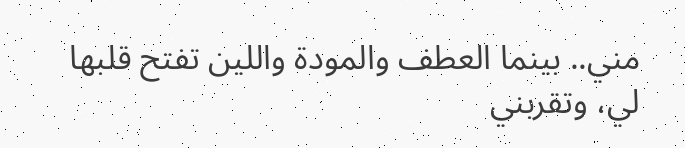مني.. بينما العطف والمودة واللين تفتح قلبها لي، وتقربني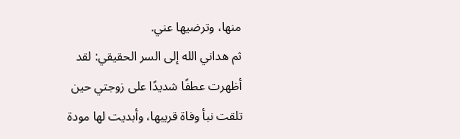منها، وترضيها عني.
ثم هداني الله إلى السر الحقيقي: لقد أظهرت عطفًا شديدًا على زوجتي حين تلقت نبأ وفاة قريبها، وأبديت لها مودة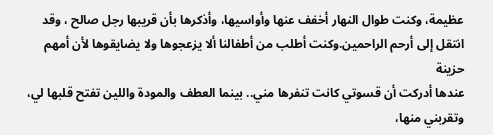عظيمة، وكنت طوال النهار أخفف عنها وأواسيها، وأذكرها بأن قريبها رجل صالح ، وقد انتقل إلى أرحم الراحمين.وكنت أطلب من أطفالنا ألا يزعجوها ولا يضايقوها لأن أمهم حزينة
عندها أدركت أن قسوتي كانت تنفرها مني.. بينما العطف والمودة واللين تفتح قلبها لي، وتقربني منها،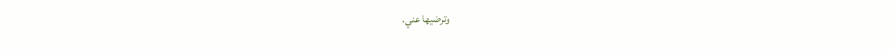وترضيها عني.